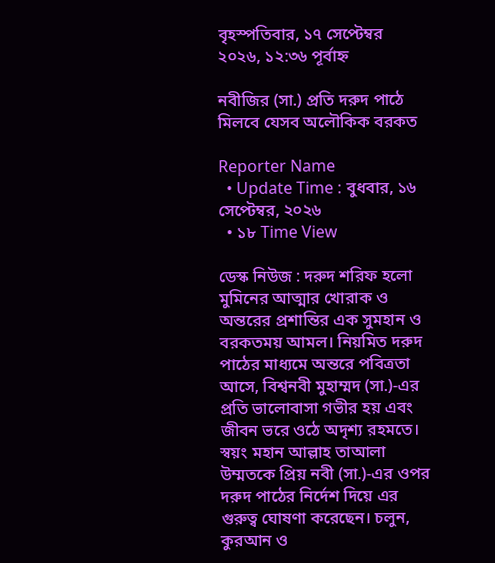বৃহস্পতিবার, ১৭ সেপ্টেম্বর ২০২৬, ১২:৩৬ পূর্বাহ্ন

নবীজির (সা.) প্রতি দরুদ পাঠে মিলবে যেসব অলৌকিক বরকত

Reporter Name
  • Update Time : বুধবার, ১৬ সেপ্টেম্বর, ২০২৬
  • ১৮ Time View

ডেস্ক নিউজ : দরুদ শরিফ হলো মুমিনের আত্মার খোরাক ও অন্তরের প্রশান্তির এক সুমহান ও বরকতময় আমল। নিয়মিত দরুদ পাঠের মাধ্যমে অন্তরে পবিত্রতা আসে, বিশ্বনবী মুহাম্মদ (সা.)-এর প্রতি ভালোবাসা গভীর হয় এবং জীবন ভরে ওঠে অদৃশ্য রহমতে। স্বয়ং মহান আল্লাহ তাআলা উম্মতকে প্রিয় নবী (সা.)-এর ওপর দরুদ পাঠের নির্দেশ দিয়ে এর গুরুত্ব ঘোষণা করেছেন। চলুন, কুরআন ও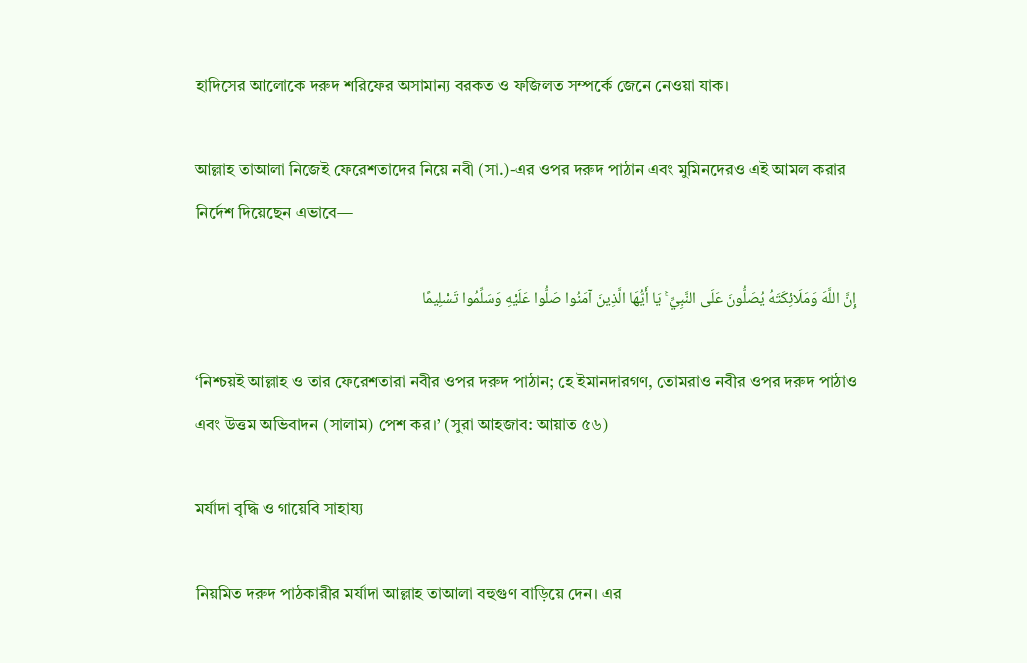হাদিসের আলোকে দরুদ শরিফের অসামান্য বরকত ও ফজিলত সম্পর্কে জেনে নেওয়া যাক।

আল্লাহ তাআলা নিজেই ফেরেশতাদের নিয়ে নবী (সা.)-এর ওপর দরুদ পাঠান এবং মুমিনদেরও এই আমল করার নির্দেশ দিয়েছেন এভাবে—

إِنَّ اللَّهَ وَمَلَائِكَتَهُ يُصَلُّونَ عَلَى النَّبِيِّ ۚ يَا أَيُّهَا الَّذِينَ آمَنُوا صَلُّوا عَلَيْهِ وَسَلِّمُوا تَسْلِيمًا

‘নিশ্চয়ই আল্লাহ ও তার ফেরেশতারা নবীর ওপর দরুদ পাঠান; হে ইমানদারগণ, তোমরাও নবীর ওপর দরুদ পাঠাও এবং উত্তম অভিবাদন (সালাম) পেশ কর।’ (সুরা আহজাব: আয়াত ৫৬)

মর্যাদা বৃদ্ধি ও গায়েবি সাহায্য

নিয়মিত দরুদ পাঠকারীর মর্যাদা আল্লাহ তাআলা বহুগুণ বাড়িয়ে দেন। এর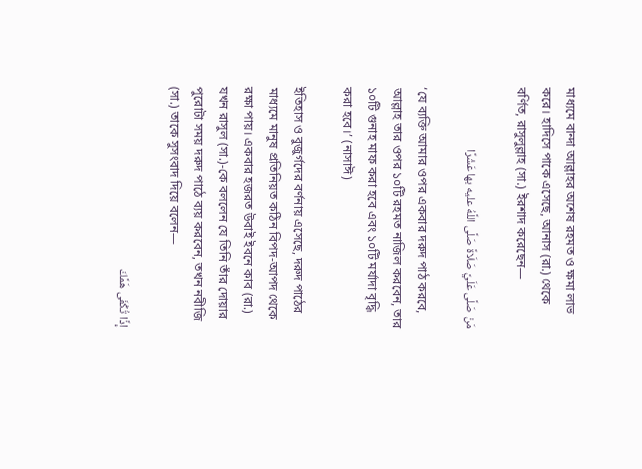মাধ্যমে বান্দা আল্লাহর অশেষ রহমত ও ক্ষমা লাভ করে। হাদিসে পাকে এসেছে, আনাস (রা.) থেকে বর্ণিত, রাসুলুল্লাহ (সা.) ইরশাদ করেছেন—

مَنْ صَلَّى عَلَيَّ صَلَاةً صَلَّى اللَّهُ عليه بها عَشْرًا

‘যে ব্যক্তি আমার ওপর একবার দরুদ পাঠ করবে, আল্লাহ তার ওপর ১০টি রহমত নাজিল করবেন, তার ১০টি গুনাহ মাফ করা হবে এবং ১০টি মর্যাদা বৃদ্ধি করা হবে।’ (নাসাঈ)

ইতিহাস ও বুজুর্গদের বর্ণনায় এসেছে, দরুদ পাঠের মাধ্যমে মানুষ প্রতিনিয়ত কঠিন বিপদ-আপদ থেকে রক্ষা পায়। একবার হজরত উবাই ইবনে কাব (রা.) যখন রাসুল (সা.)-কে বললেন যে তিনি তাঁর দোয়ার পুরোটা সময় দরুদ পাঠে ব্যয় করবেন, তখন নবীজি (সা.) তাকে সুসংবাদ দিয়ে বলেন—

إِذًا تُكْفَى هَمَّكَ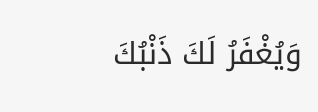وَيُغْفَرُ لَكَ ذَنْبُكَ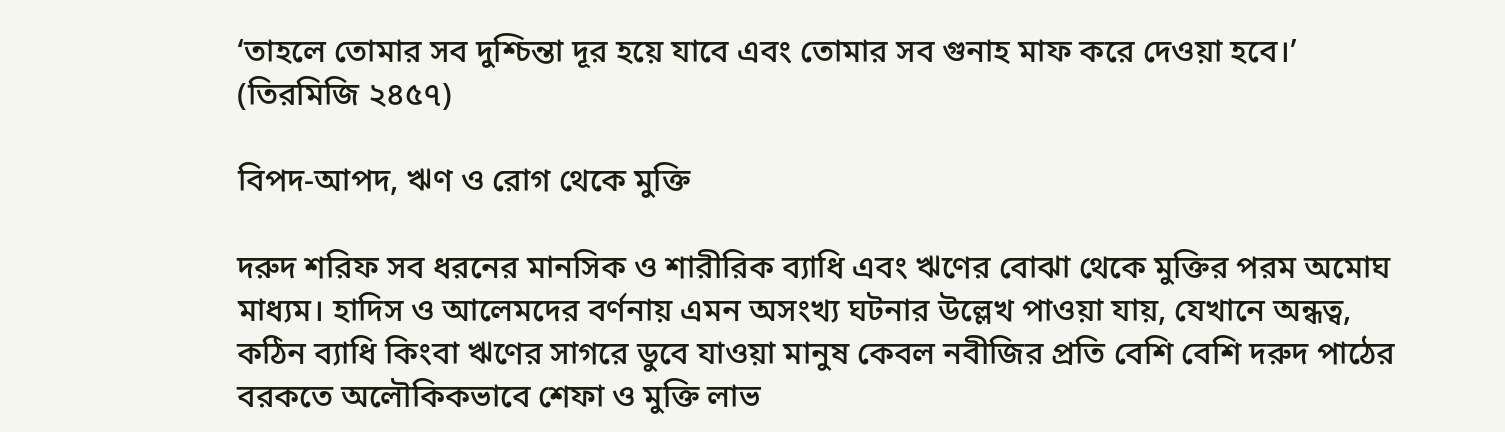‘তাহলে তোমার সব দুশ্চিন্তা দূর হয়ে যাবে এবং তোমার সব গুনাহ মাফ করে দেওয়া হবে।’ (তিরমিজি ২৪৫৭)

বিপদ-আপদ, ঋণ ও রোগ থেকে মুক্তি

দরুদ শরিফ সব ধরনের মানসিক ও শারীরিক ব্যাধি এবং ঋণের বোঝা থেকে মুক্তির পরম অমোঘ মাধ্যম। হাদিস ও আলেমদের বর্ণনায় এমন অসংখ্য ঘটনার উল্লেখ পাওয়া যায়, যেখানে অন্ধত্ব, কঠিন ব্যাধি কিংবা ঋণের সাগরে ডুবে যাওয়া মানুষ কেবল নবীজির প্রতি বেশি বেশি দরুদ পাঠের বরকতে অলৌকিকভাবে শেফা ও মুক্তি লাভ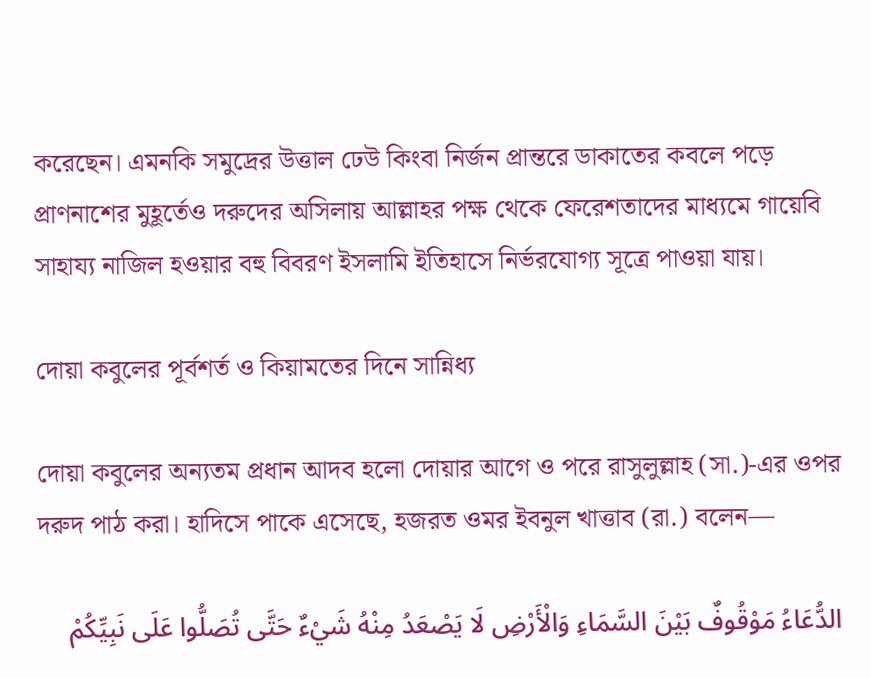করেছেন। এমনকি সমুদ্রের উত্তাল ঢেউ কিংবা নির্জন প্রান্তরে ডাকাতের কবলে পড়ে প্রাণনাশের মুহূর্তেও দরুদের অসিলায় আল্লাহর পক্ষ থেকে ফেরেশতাদের মাধ্যমে গায়েবি সাহায্য নাজিল হওয়ার বহু বিবরণ ইসলামি ইতিহাসে নির্ভরযোগ্য সূত্রে পাওয়া যায়।

দোয়া কবুলের পূর্বশর্ত ও কিয়ামতের দিনে সান্নিধ্য

দোয়া কবুলের অন্যতম প্রধান আদব হলো দোয়ার আগে ও পরে রাসুলুল্লাহ (সা.)-এর ওপর দরুদ পাঠ করা। হাদিসে পাকে এসেছে, হজরত ওমর ইবনুল খাত্তাব (রা.) বলেন—

الدُّعَاءُ مَوْقُوفٌ بَيْنَ السَّمَاءِ وَالْأَرْضِ لَا يَصْعَدُ مِنْهُ شَيْءٌ حَتَّى تُصَلُّوا عَلَى نَبِيِّكُمْ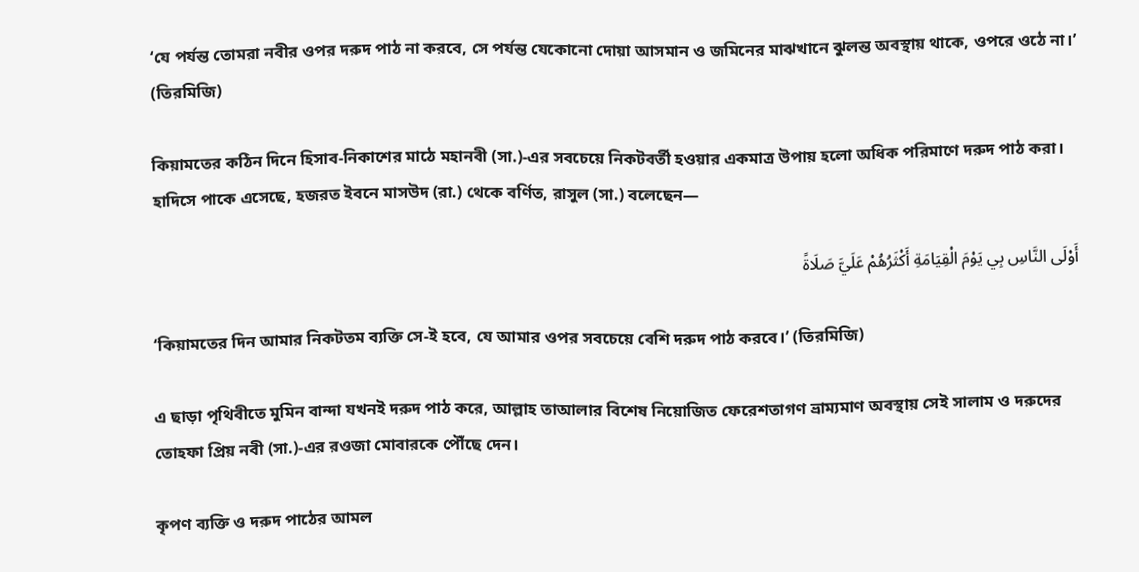‘যে পর্যন্ত তোমরা নবীর ওপর দরুদ পাঠ না করবে, সে পর্যন্ত যেকোনো দোয়া আসমান ও জমিনের মাঝখানে ঝুলন্ত অবস্থায় থাকে, ওপরে ওঠে না।’ (তিরমিজি)

কিয়ামতের কঠিন দিনে হিসাব-নিকাশের মাঠে মহানবী (সা.)-এর সবচেয়ে নিকটবর্তী হওয়ার একমাত্র উপায় হলো অধিক পরিমাণে দরুদ পাঠ করা। হাদিসে পাকে এসেছে, হজরত ইবনে মাসউদ (রা.) থেকে বর্ণিত, রাসুল (সা.) বলেছেন—

أَوْلَى النَّاسِ بِي يَوْمَ الْقِيَامَةِ أَكْثَرُهُمْ عَلَيَّ صَلَاةً

‘কিয়ামতের দিন আমার নিকটতম ব্যক্তি সে-ই হবে, যে আমার ওপর সবচেয়ে বেশি দরুদ পাঠ করবে।’ (তিরমিজি)

এ ছাড়া পৃথিবীতে মুমিন বান্দা যখনই দরুদ পাঠ করে, আল্লাহ তাআলার বিশেষ নিয়োজিত ফেরেশতাগণ ভ্রাম্যমাণ অবস্থায় সেই সালাম ও দরুদের তোহফা প্রিয় নবী (সা.)-এর রওজা মোবারকে পৌঁছে দেন।

কৃপণ ব্যক্তি ও দরুদ পাঠের আমল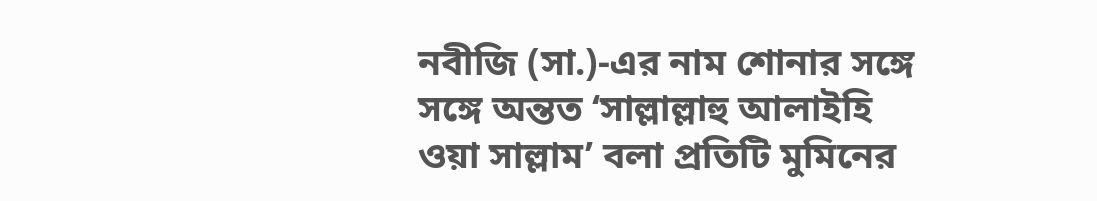নবীজি (সা.)-এর নাম শোনার সঙ্গে সঙ্গে অন্তত ‘সাল্লাল্লাহু আলাইহি ওয়া সাল্লাম’ বলা প্রতিটি মুমিনের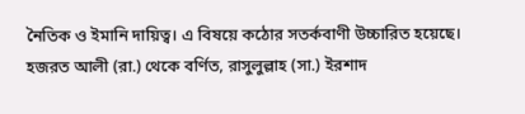নৈতিক ও ইমানি দায়িত্ব। এ বিষয়ে কঠোর সতর্কবাণী উচ্চারিত হয়েছে। হজরত আলী (রা.) থেকে বর্ণিত, রাসুলুল্লাহ (সা.) ইরশাদ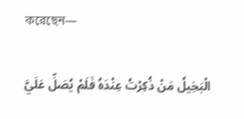করেছেন—

الْبَخِيلُ مَنْ ذُكِرْتُ عِنْدَهُ فَلَمْ يُصَلِّ عَلَيَّ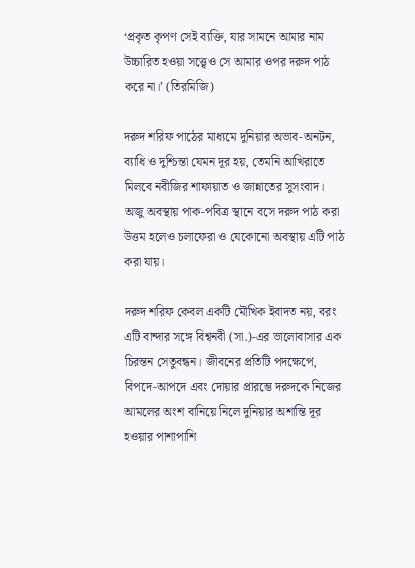‘প্রকৃত কৃপণ সেই ব্যক্তি, যার সামনে আমার নাম উচ্চারিত হওয়া সত্ত্বেও সে আমার ওপর দরুদ পাঠ করে না।’ (তিরমিজি)

দরুদ শরিফ পাঠের মাধ্যমে দুনিয়ার অভাব-অনটন, ব্যাধি ও দুশ্চিন্তা যেমন দূর হয়, তেমনি আখিরাতে মিলবে নবীজির শাফায়াত ও জান্নাতের সুসংবাদ। অজু অবস্থায় পাক-পবিত্র স্থানে বসে দরুদ পাঠ করা উত্তম হলেও চলাফেরা ও যেকোনো অবস্থায় এটি পাঠ করা যায়।

দরুদ শরিফ কেবল একটি মৌখিক ইবাদত নয়, বরং এটি বান্দার সঙ্গে বিশ্বনবী (সা.)-এর ভালোবাসার এক চিরন্তন সেতুবন্ধন। জীবনের প্রতিটি পদক্ষেপে, বিপদে-আপদে এবং দোয়ার প্রারম্ভে দরুদকে নিজের আমলের অংশ বানিয়ে নিলে দুনিয়ার অশান্তি দূর হওয়ার পাশাপাশি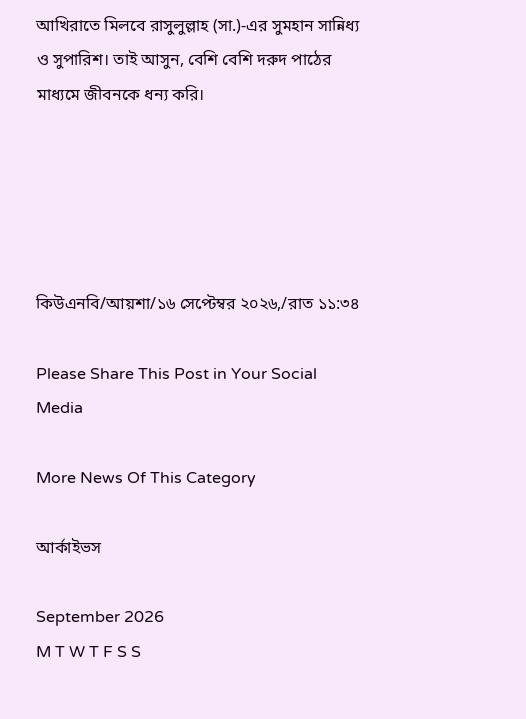আখিরাতে মিলবে রাসুলুল্লাহ (সা.)-এর সুমহান সান্নিধ্য ও সুপারিশ। তাই আসুন, বেশি বেশি দরুদ পাঠের মাধ্যমে জীবনকে ধন্য করি।





কিউএনবি/আয়শা/১৬ সেপ্টেম্বর ২০২৬,/রাত ১১:৩৪

Please Share This Post in Your Social Media

More News Of This Category

আর্কাইভস

September 2026
M T W T F S S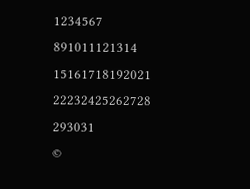1234567
891011121314
15161718192021
22232425262728
293031
©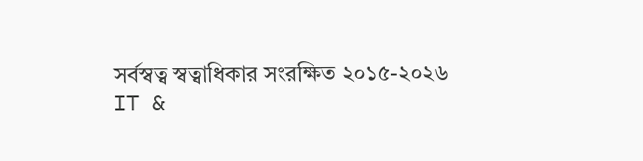সর্বস্বত্ব স্বত্বাধিকার সংরক্ষিত ২০১৫-২০২৬
IT &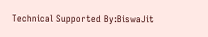Technical Supported By:BiswaJit